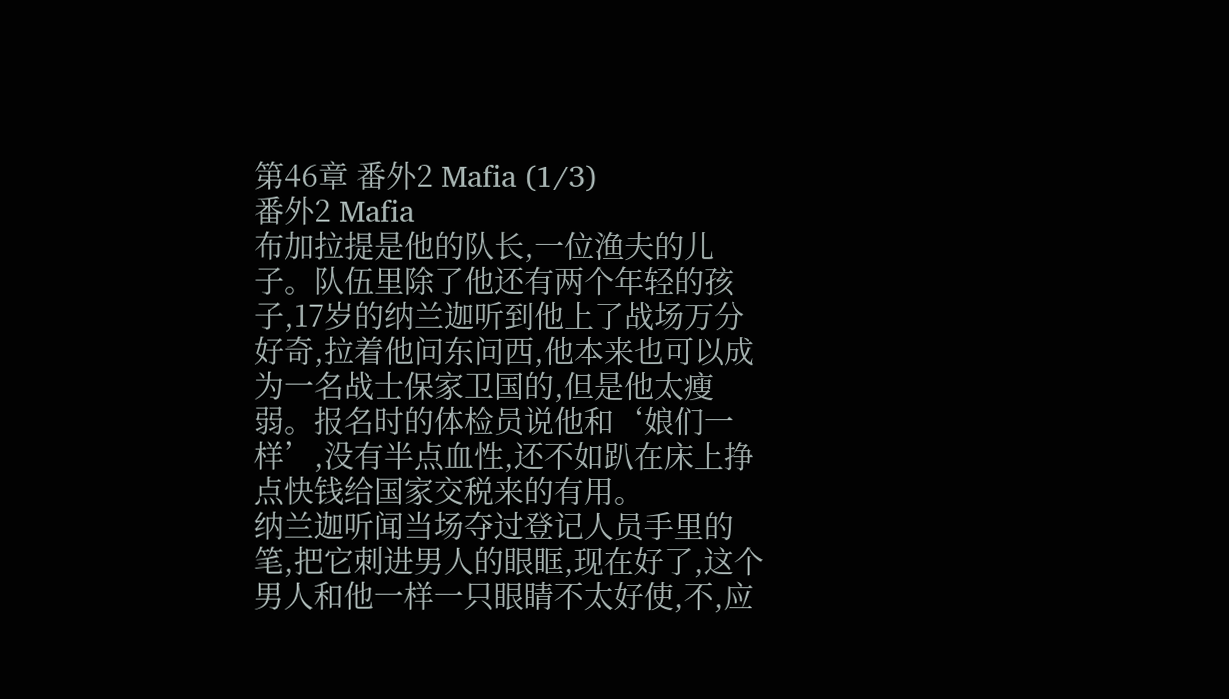第46章 番外2 Mafia (1/3)
番外2 Mafia
布加拉提是他的队长,一位渔夫的儿子。队伍里除了他还有两个年轻的孩子,17岁的纳兰迦听到他上了战场万分好奇,拉着他问东问西,他本来也可以成为一名战士保家卫国的,但是他太瘦弱。报名时的体检员说他和‘娘们一样’,没有半点血性,还不如趴在床上挣点快钱给国家交税来的有用。
纳兰迦听闻当场夺过登记人员手里的笔,把它刺进男人的眼眶,现在好了,这个男人和他一样一只眼睛不太好使,不,应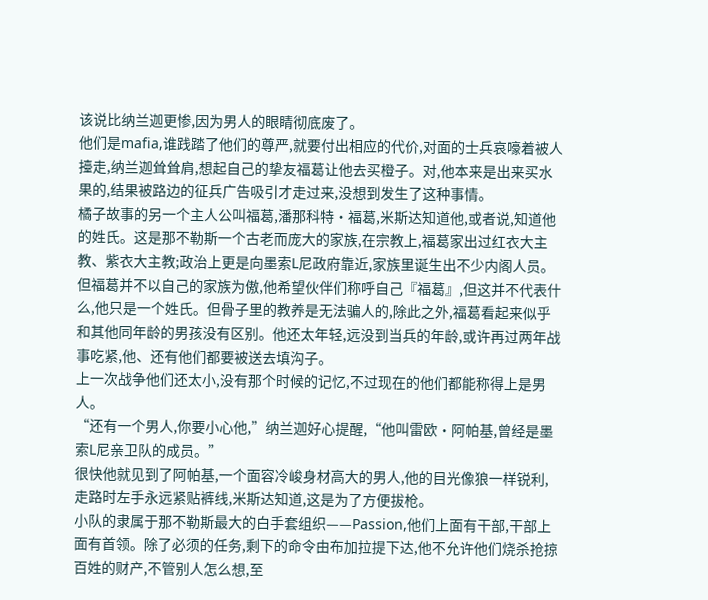该说比纳兰迦更惨,因为男人的眼睛彻底废了。
他们是mafia,谁践踏了他们的尊严,就要付出相应的代价,对面的士兵哀嚎着被人擡走,纳兰迦耸耸肩,想起自己的挚友福葛让他去买橙子。对,他本来是出来买水果的,结果被路边的征兵广告吸引才走过来,没想到发生了这种事情。
橘子故事的另一个主人公叫福葛,潘那科特·福葛,米斯达知道他,或者说,知道他的姓氏。这是那不勒斯一个古老而庞大的家族,在宗教上,福葛家出过红衣大主教、紫衣大主教;政治上更是向墨索L尼政府靠近,家族里诞生出不少内阁人员。但福葛并不以自己的家族为傲,他希望伙伴们称呼自己『福葛』,但这并不代表什么,他只是一个姓氏。但骨子里的教养是无法骗人的,除此之外,福葛看起来似乎和其他同年龄的男孩没有区别。他还太年轻,远没到当兵的年龄,或许再过两年战事吃紧,他、还有他们都要被送去填沟子。
上一次战争他们还太小,没有那个时候的记忆,不过现在的他们都能称得上是男人。
“还有一个男人,你要小心他,”纳兰迦好心提醒,“他叫雷欧·阿帕基,曾经是墨索L尼亲卫队的成员。”
很快他就见到了阿帕基,一个面容冷峻身材高大的男人,他的目光像狼一样锐利,走路时左手永远紧贴裤线,米斯达知道,这是为了方便拔枪。
小队的隶属于那不勒斯最大的白手套组织——Passion,他们上面有干部,干部上面有首领。除了必须的任务,剩下的命令由布加拉提下达,他不允许他们烧杀抢掠百姓的财产,不管别人怎么想,至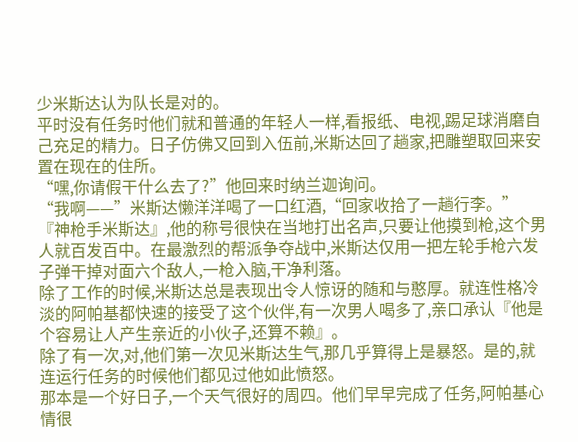少米斯达认为队长是对的。
平时没有任务时他们就和普通的年轻人一样,看报纸、电视,踢足球消磨自己充足的精力。日子仿佛又回到入伍前,米斯达回了趟家,把雕塑取回来安置在现在的住所。
“嘿,你请假干什么去了?”他回来时纳兰迦询问。
“我啊——”米斯达懒洋洋喝了一口红酒,“回家收拾了一趟行李。”
『神枪手米斯达』,他的称号很快在当地打出名声,只要让他摸到枪,这个男人就百发百中。在最激烈的帮派争夺战中,米斯达仅用一把左轮手枪六发子弹干掉对面六个敌人,一枪入脑,干净利落。
除了工作的时候,米斯达总是表现出令人惊讶的随和与憨厚。就连性格冷淡的阿帕基都快速的接受了这个伙伴,有一次男人喝多了,亲口承认『他是个容易让人产生亲近的小伙子,还算不赖』。
除了有一次,对,他们第一次见米斯达生气,那几乎算得上是暴怒。是的,就连运行任务的时候他们都见过他如此愤怒。
那本是一个好日子,一个天气很好的周四。他们早早完成了任务,阿帕基心情很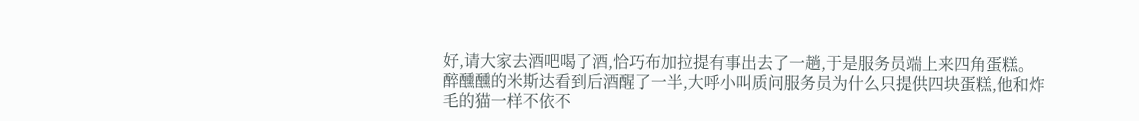好,请大家去酒吧喝了酒,恰巧布加拉提有事出去了一趟,于是服务员端上来四角蛋糕。醉醺醺的米斯达看到后酒醒了一半,大呼小叫质问服务员为什么只提供四块蛋糕,他和炸毛的猫一样不依不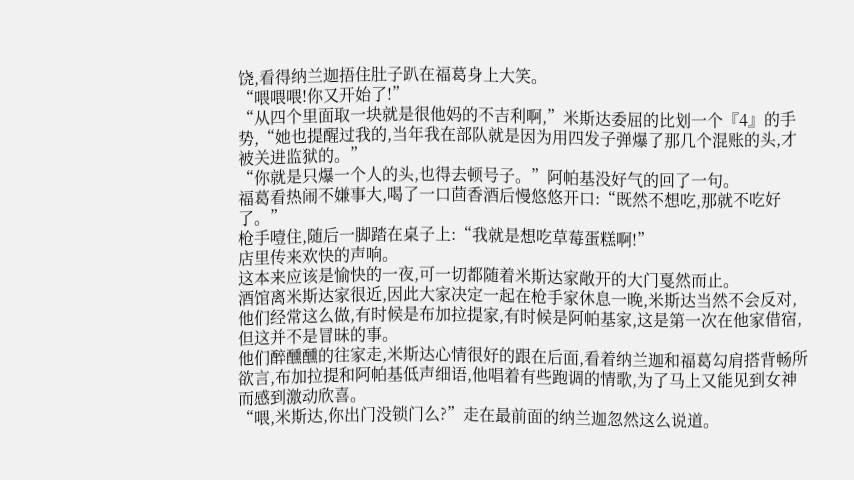饶,看得纳兰迦捂住肚子趴在福葛身上大笑。
“喂喂喂!你又开始了!”
“从四个里面取一块就是很他妈的不吉利啊,”米斯达委屈的比划一个『4』的手势,“她也提醒过我的,当年我在部队就是因为用四发子弹爆了那几个混账的头,才被关进监狱的。”
“你就是只爆一个人的头,也得去顿号子。”阿帕基没好气的回了一句。
福葛看热闹不嫌事大,喝了一口茴香酒后慢悠悠开口:“既然不想吃,那就不吃好了。”
枪手噎住,随后一脚踏在桌子上:“我就是想吃草莓蛋糕啊!”
店里传来欢快的声响。
这本来应该是愉快的一夜,可一切都随着米斯达家敞开的大门戛然而止。
酒馆离米斯达家很近,因此大家决定一起在枪手家休息一晚,米斯达当然不会反对,他们经常这么做,有时候是布加拉提家,有时候是阿帕基家,这是第一次在他家借宿,但这并不是冒昧的事。
他们醉醺醺的往家走,米斯达心情很好的跟在后面,看着纳兰迦和福葛勾肩搭背畅所欲言,布加拉提和阿帕基低声细语,他唱着有些跑调的情歌,为了马上又能见到女神而感到激动欣喜。
“喂,米斯达,你出门没锁门么?”走在最前面的纳兰迦忽然这么说道。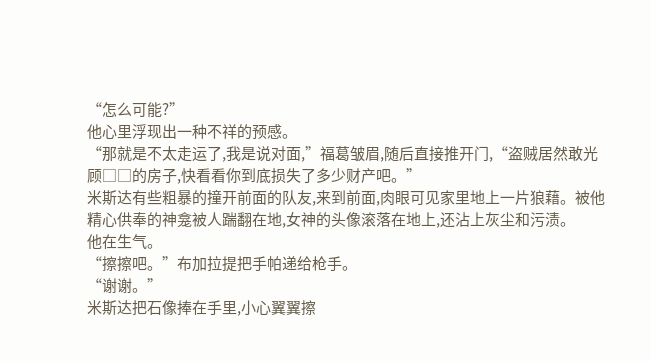“怎么可能?”
他心里浮现出一种不祥的预感。
“那就是不太走运了,我是说对面,”福葛皱眉,随后直接推开门,“盗贼居然敢光顾□□的房子,快看看你到底损失了多少财产吧。”
米斯达有些粗暴的撞开前面的队友,来到前面,肉眼可见家里地上一片狼藉。被他精心供奉的神龛被人踹翻在地,女神的头像滚落在地上,还沾上灰尘和污渍。
他在生气。
“擦擦吧。”布加拉提把手帕递给枪手。
“谢谢。”
米斯达把石像捧在手里,小心翼翼擦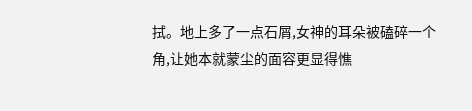拭。地上多了一点石屑,女神的耳朵被磕碎一个角,让她本就蒙尘的面容更显得憔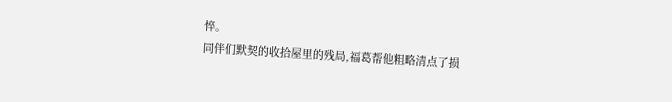悴。
同伴们默契的收拾屋里的残局,福葛帮他粗略清点了损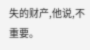失的财产,他说,不重要。